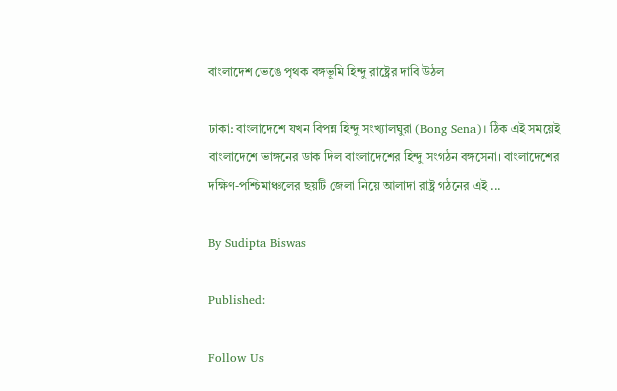বাংলাদেশ ভেঙে পৃথক বঙ্গভূমি হিন্দু রাষ্ট্রের দাবি উঠল

ঢাকা: বাংলাদেশে যখন বিপন্ন হিন্দু সংখ্যালঘুরা (Bong Sena)। ঠিক এই সময়েই বাংলাদেশে ভাঙ্গনের ডাক দিল বাংলাদেশের হিন্দু সংগঠন বঙ্গসেনা। বাংলাদেশের দক্ষিণ-পশ্চিমাঞ্চলের ছয়টি জেলা নিয়ে আলাদা রাষ্ট্র গঠনের এই ...

By Sudipta Biswas

Published:

Follow Us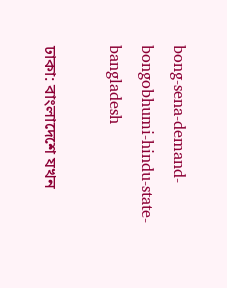bong-sena-demand-bongobhumi-hindu-state-bangladesh

ঢাকা: বাংলাদেশে যখন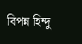বিপন্ন হিন্দু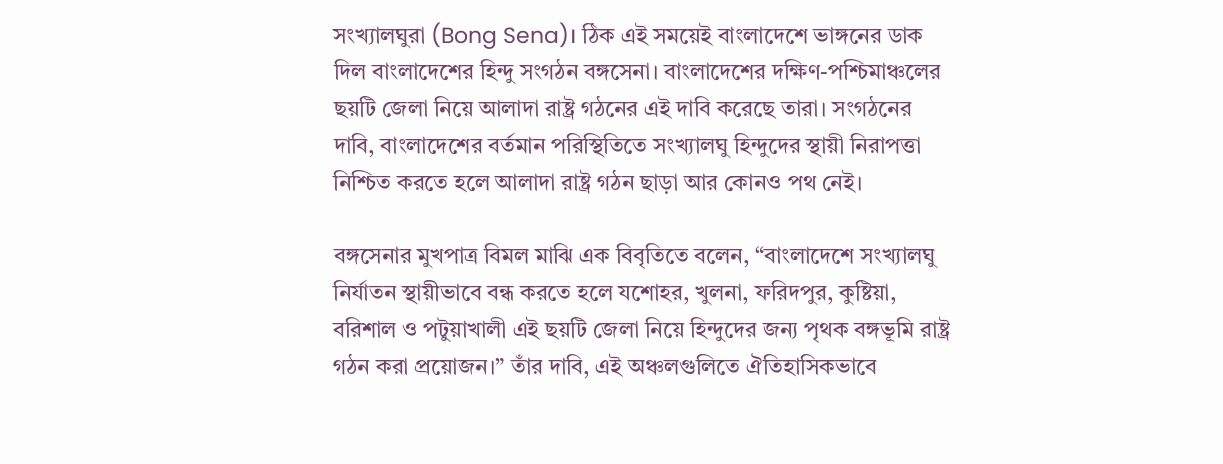সংখ্যালঘুরা (Bong Sena)। ঠিক এই সময়েই বাংলাদেশে ভাঙ্গনের ডাক দিল বাংলাদেশের হিন্দু সংগঠন বঙ্গসেনা। বাংলাদেশের দক্ষিণ-পশ্চিমাঞ্চলের ছয়টি জেলা নিয়ে আলাদা রাষ্ট্র গঠনের এই দাবি করেছে তারা। সংগঠনের দাবি, বাংলাদেশের বর্তমান পরিস্থিতিতে সংখ্যালঘু হিন্দুদের স্থায়ী নিরাপত্তা নিশ্চিত করতে হলে আলাদা রাষ্ট্র গঠন ছাড়া আর কোনও পথ নেই।

বঙ্গসেনার মুখপাত্র বিমল মাঝি এক বিবৃতিতে বলেন, “বাংলাদেশে সংখ্যালঘু নির্যাতন স্থায়ীভাবে বন্ধ করতে হলে যশোহর, খুলনা, ফরিদপুর, কুষ্টিয়া, বরিশাল ও পটুয়াখালী এই ছয়টি জেলা নিয়ে হিন্দুদের জন্য পৃথক বঙ্গভূমি রাষ্ট্র গঠন করা প্রয়োজন।” তাঁর দাবি, এই অঞ্চলগুলিতে ঐতিহাসিকভাবে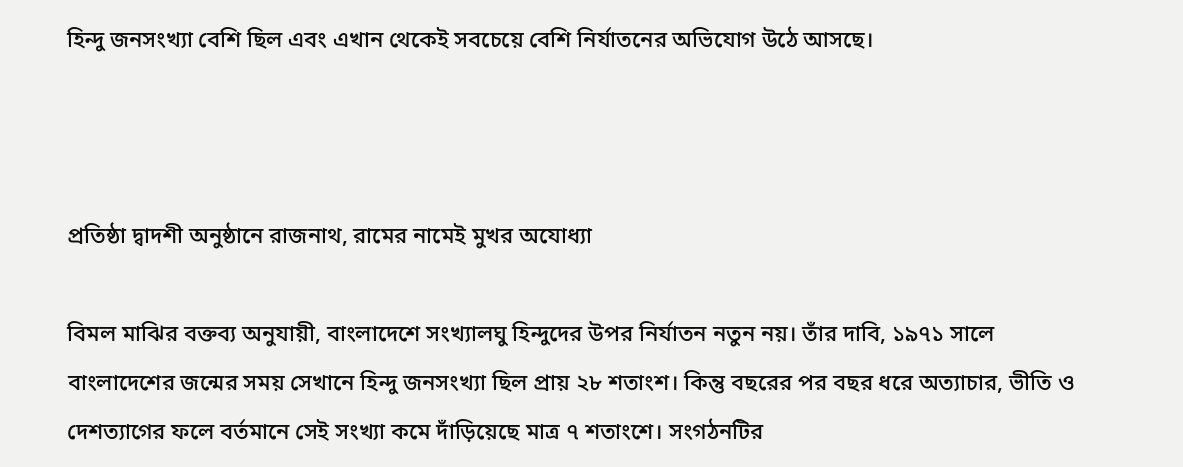হিন্দু জনসংখ্যা বেশি ছিল এবং এখান থেকেই সবচেয়ে বেশি নির্যাতনের অভিযোগ উঠে আসছে।



প্রতিষ্ঠা দ্বাদশী অনুষ্ঠানে রাজনাথ, রামের নামেই মুখর অযোধ্যা

বিমল মাঝির বক্তব্য অনুযায়ী, বাংলাদেশে সংখ্যালঘু হিন্দুদের উপর নির্যাতন নতুন নয়। তাঁর দাবি, ১৯৭১ সালে বাংলাদেশের জন্মের সময় সেখানে হিন্দু জনসংখ্যা ছিল প্রায় ২৮ শতাংশ। কিন্তু বছরের পর বছর ধরে অত্যাচার, ভীতি ও দেশত্যাগের ফলে বর্তমানে সেই সংখ্যা কমে দাঁড়িয়েছে মাত্র ৭ শতাংশে। সংগঠনটির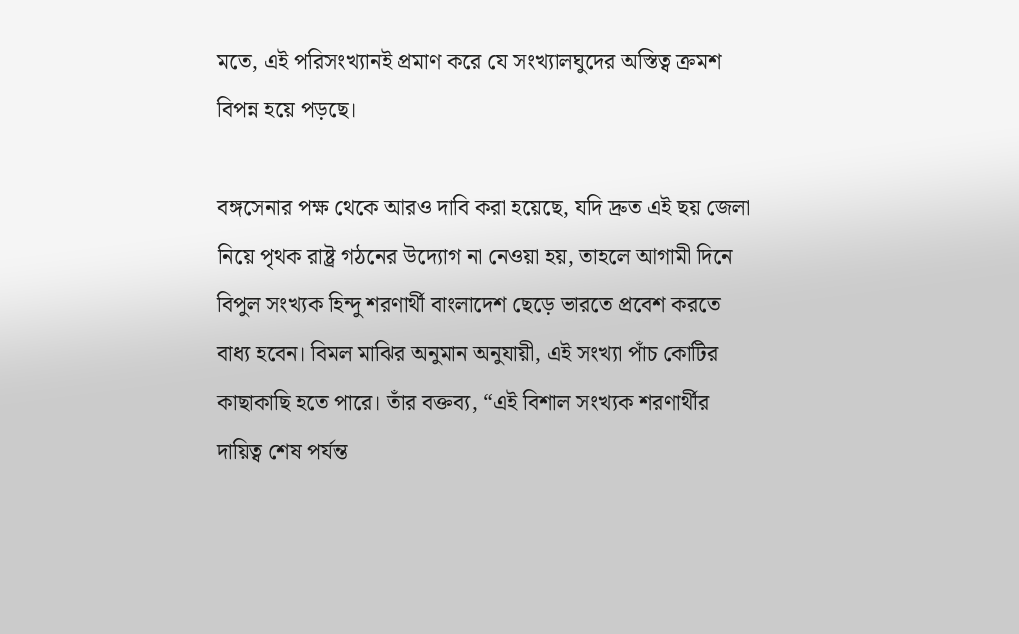মতে, এই পরিসংখ্যানই প্রমাণ করে যে সংখ্যালঘুদের অস্তিত্ব ক্রমশ বিপন্ন হয়ে পড়ছে।

বঙ্গসেনার পক্ষ থেকে আরও দাবি করা হয়েছে, যদি দ্রুত এই ছয় জেলা নিয়ে পৃথক রাষ্ট্র গঠনের উদ্যোগ না নেওয়া হয়, তাহলে আগামী দিনে বিপুল সংখ্যক হিন্দু শরণার্থী বাংলাদেশ ছেড়ে ভারতে প্রবেশ করতে বাধ্য হবেন। বিমল মাঝির অনুমান অনুযায়ী, এই সংখ্যা পাঁচ কোটির কাছাকাছি হতে পারে। তাঁর বক্তব্য, “এই বিশাল সংখ্যক শরণার্থীর দায়িত্ব শেষ পর্যন্ত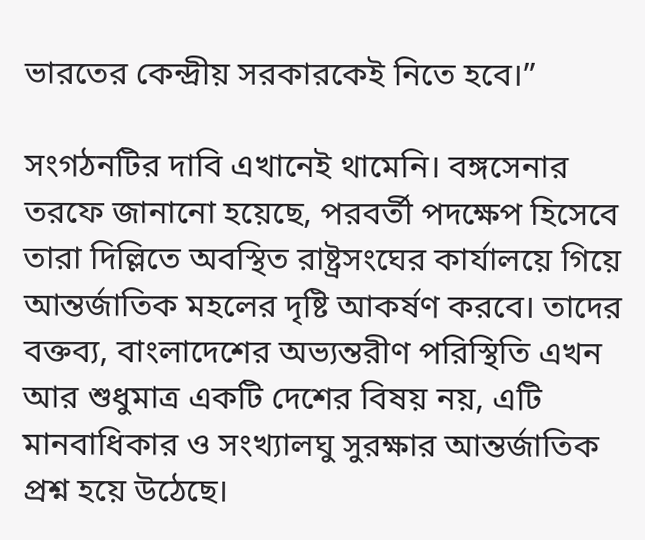ভারতের কেন্দ্রীয় সরকারকেই নিতে হবে।”

সংগঠনটির দাবি এখানেই থামেনি। বঙ্গসেনার তরফে জানানো হয়েছে, পরবর্তী পদক্ষেপ হিসেবে তারা দিল্লিতে অবস্থিত রাষ্ট্রসংঘের কার্যালয়ে গিয়ে আন্তর্জাতিক মহলের দৃষ্টি আকর্ষণ করবে। তাদের বক্তব্য, বাংলাদেশের অভ্যন্তরীণ পরিস্থিতি এখন আর শুধুমাত্র একটি দেশের বিষয় নয়, এটি মানবাধিকার ও সংখ্যালঘু সুরক্ষার আন্তর্জাতিক প্রশ্ন হয়ে উঠেছে।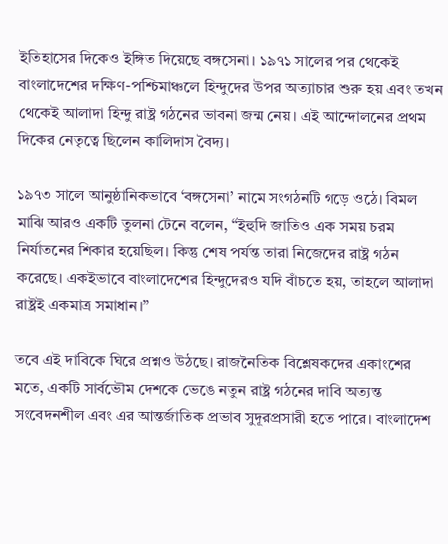ইতিহাসের দিকেও ইঙ্গিত দিয়েছে বঙ্গসেনা। ১৯৭১ সালের পর থেকেই বাংলাদেশের দক্ষিণ-পশ্চিমাঞ্চলে হিন্দুদের উপর অত্যাচার শুরু হয় এবং তখন থেকেই আলাদা হিন্দু রাষ্ট্র গঠনের ভাবনা জন্ম নেয়। এই আন্দোলনের প্রথম দিকের নেতৃত্বে ছিলেন কালিদাস বৈদ্য।

১৯৭৩ সালে আনুষ্ঠানিকভাবে ‘বঙ্গসেনা’ নামে সংগঠনটি গড়ে ওঠে। বিমল মাঝি আরও একটি তুলনা টেনে বলেন, “ইহুদি জাতিও এক সময় চরম নির্যাতনের শিকার হয়েছিল। কিন্তু শেষ পর্যন্ত তারা নিজেদের রাষ্ট্র গঠন করেছে। একইভাবে বাংলাদেশের হিন্দুদেরও যদি বাঁচতে হয়, তাহলে আলাদা রাষ্ট্রই একমাত্র সমাধান।”

তবে এই দাবিকে ঘিরে প্রশ্নও উঠছে। রাজনৈতিক বিশ্লেষকদের একাংশের মতে, একটি সার্বভৌম দেশকে ভেঙে নতুন রাষ্ট্র গঠনের দাবি অত্যন্ত সংবেদনশীল এবং এর আন্তর্জাতিক প্রভাব সুদূরপ্রসারী হতে পারে। বাংলাদেশ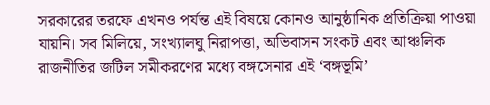সরকারের তরফে এখনও পর্যন্ত এই বিষয়ে কোনও আনুষ্ঠানিক প্রতিক্রিয়া পাওয়া যায়নি। সব মিলিয়ে, সংখ্যালঘু নিরাপত্তা, অভিবাসন সংকট এবং আঞ্চলিক রাজনীতির জটিল সমীকরণের মধ্যে বঙ্গসেনার এই ‘বঙ্গভূমি’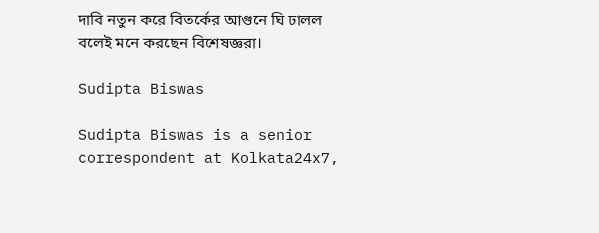দাবি নতুন করে বিতর্কের আগুনে ঘি ঢালল বলেই মনে করছেন বিশেষজ্ঞরা।

Sudipta Biswas

Sudipta Biswas is a senior correspondent at Kolkata24x7,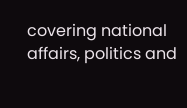covering national affairs, politics and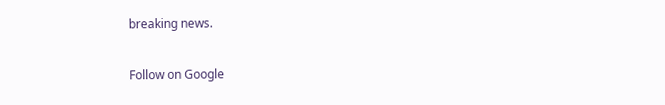breaking news.

Follow on Google